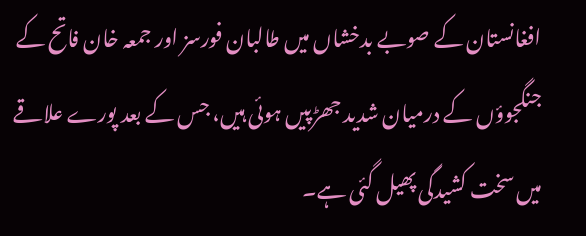افغانستان کے صوبے بدخشاں میں طالبان فورسز اور جمعہ خان فاتح کے جنگجوؤں کے درمیان شدید جھڑپیں ہوئی ہیں، جس کے بعد پورے علاقے میں سخت کشیدگی پھیل گئی ہے۔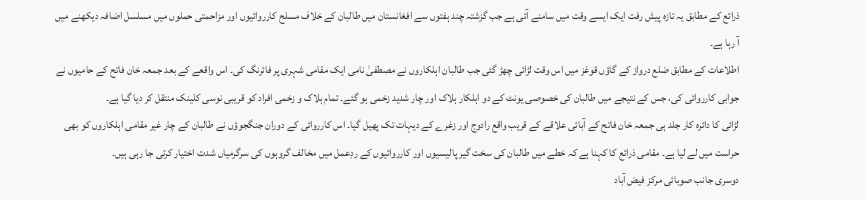ذرائع کے مطابق یہ تازہ پیش رفت ایک ایسے وقت میں سامنے آئی ہے جب گزشتہ چند ہفتوں سے افغانستان میں طالبان کے خلاف مسلح کارروائیوں اور مزاحمتی حملوں میں مسلسل اضافہ دیکھنے میں آ رہا ہے۔
اطلاعات کے مطابق ضلع درواز کے گاؤں قوغز میں اس وقت لڑائی چھڑ گئی جب طالبان اہلکاروں نے مصطفیٰ نامی ایک مقامی شہری پر فائرنگ کی۔ اس واقعے کے بعد جمعہ خان فاتح کے حامیوں نے جوابی کارروائی کی، جس کے نتیجے میں طالبان کی خصوصی یونٹ کے دو اہلکار ہلاک اور چار شدید زخمی ہو گئے۔ تمام ہلاک و زخمی افراد کو قریبی نوسی کلینک منتقل کر دیا گیا ہے۔
لڑائی کا دائرہ کار جلد ہی جمعہ خان فاتح کے آبائی علاقے کے قریب واقع رادوج اور زغرے کے دیہات تک پھیل گیا۔ اس کارروائی کے دوران جنگجوؤں نے طالبان کے چار غیر مقامی اہلکاروں کو بھی حراست میں لے لیا ہے۔ مقامی ذرائع کا کہنا ہے کہ خطے میں طالبان کی سخت گیر پالیسیوں اور کارروائیوں کے ردِعمل میں مخالف گروہوں کی سرگرمیاں شدت اختیار کرتی جا رہی ہیں۔
دوسری جانب صوبائی مرکز فیض آباد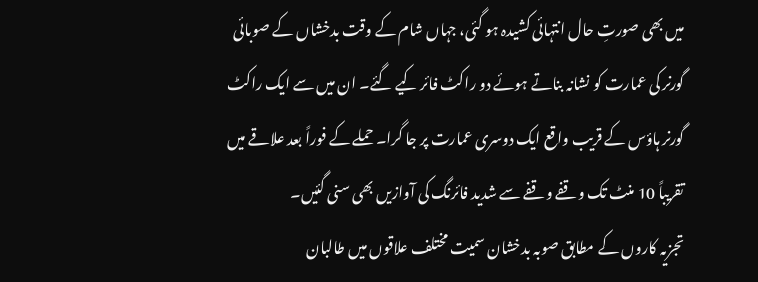میں بھی صورتِ حال انتہائی کشیدہ ہو گئی، جہاں شام کے وقت بدخشاں کے صوبائی گورنر کی عمارت کو نشانہ بناتے ہوئے دو راکٹ فائر کیے گئے۔ ان میں سے ایک راکٹ گورنر ہاؤس کے قریب واقع ایک دوسری عمارت پر جا گرا۔ حملے کے فوراً بعد علاقے میں تقریباً 10 منٹ تک وقفے وقفے سے شدید فائرنگ کی آوازیں بھی سنی گئیں۔
تجزیہ کاروں کے مطابق صوبہ بدخشان سمیت مختلف علاقوں میں طالبان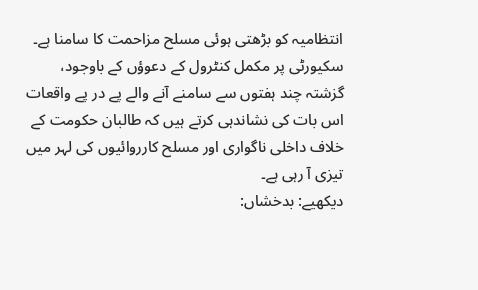انتظامیہ کو بڑھتی ہوئی مسلح مزاحمت کا سامنا ہے۔ سکیورٹی پر مکمل کنٹرول کے دعوؤں کے باوجود، گزشتہ چند ہفتوں سے سامنے آنے والے پے در پے واقعات اس بات کی نشاندہی کرتے ہیں کہ طالبان حکومت کے خلاف داخلی ناگواری اور مسلح کارروائیوں کی لہر میں تیزی آ رہی ہے۔
دیکھیے: بدخشاں: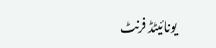یونائیٹڈ فرنٹ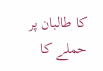کا طالبان پر حملے کا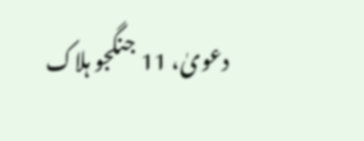دعویٰ، 11 جنگجو ہلاک